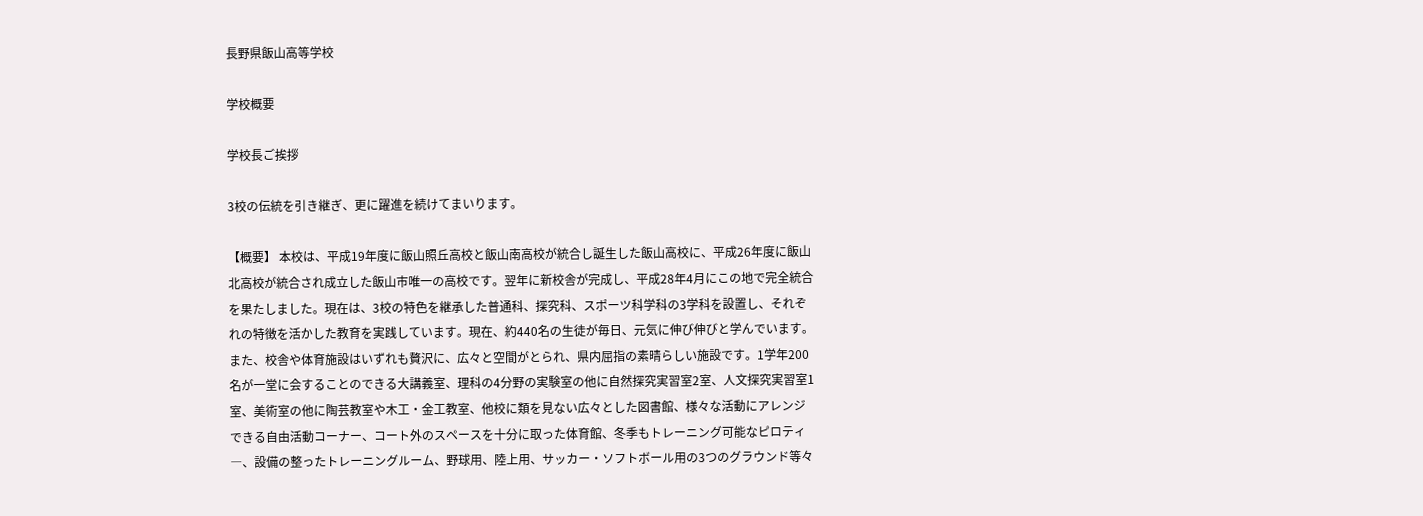長野県飯山高等学校

学校概要

学校長ご挨拶

3校の伝統を引き継ぎ、更に躍進を続けてまいります。

【概要】 本校は、平成19年度に飯山照丘高校と飯山南高校が統合し誕生した飯山高校に、平成26年度に飯山北高校が統合され成立した飯山市唯一の高校です。翌年に新校舎が完成し、平成28年4月にこの地で完全統合を果たしました。現在は、3校の特色を継承した普通科、探究科、スポーツ科学科の3学科を設置し、それぞれの特徴を活かした教育を実践しています。現在、約440名の生徒が毎日、元気に伸び伸びと学んでいます。
また、校舎や体育施設はいずれも贅沢に、広々と空間がとられ、県内屈指の素晴らしい施設です。1学年200名が一堂に会することのできる大講義室、理科の4分野の実験室の他に自然探究実習室2室、人文探究実習室1室、美術室の他に陶芸教室や木工・金工教室、他校に類を見ない広々とした図書館、様々な活動にアレンジできる自由活動コーナー、コート外のスペースを十分に取った体育館、冬季もトレーニング可能なピロティ―、設備の整ったトレーニングルーム、野球用、陸上用、サッカー・ソフトボール用の3つのグラウンド等々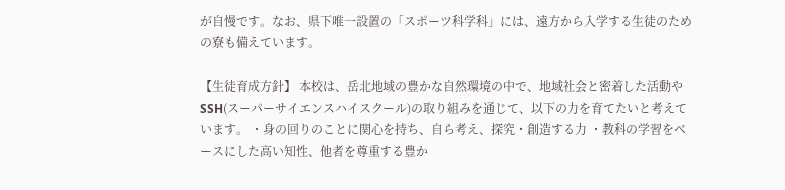が自慢です。なお、県下唯一設置の「スポーツ科学科」には、遠方から入学する生徒のための寮も備えています。

【生徒育成方針】 本校は、岳北地域の豊かな自然環境の中で、地域社会と密着した活動やSSH(スーパーサイエンスハイスクール)の取り組みを通じて、以下の力を育てたいと考えています。 ・身の回りのことに関心を持ち、自ら考え、探究・創造する力 ・教科の学習をベースにした高い知性、他者を尊重する豊か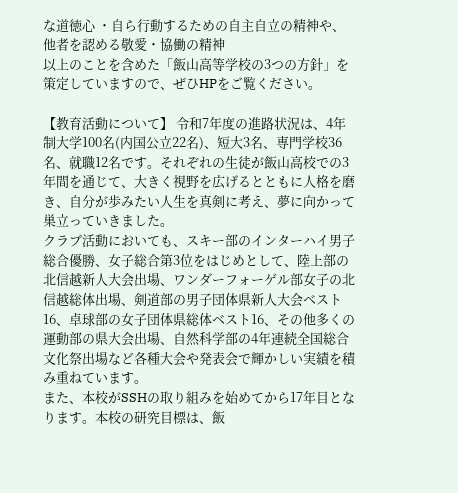な道徳心 ・自ら行動するための自主自立の精神や、他者を認める敬愛・協働の精神
以上のことを含めた「飯山高等学校の3つの方針」を策定していますので、ぜひHPをご覧ください。

【教育活動について】 令和7年度の進路状況は、4年制大学100名(内国公立22名)、短大3名、専門学校36名、就職12名です。それぞれの生徒が飯山高校での3年間を通じて、大きく視野を広げるとともに人格を磨き、自分が歩みたい人生を真剣に考え、夢に向かって巣立っていきました。
クラブ活動においても、スキー部のインターハイ男子総合優勝、女子総合第3位をはじめとして、陸上部の北信越新人大会出場、ワンダーフォーゲル部女子の北信越総体出場、剣道部の男子団体県新人大会ベスト16、卓球部の女子団体県総体ベスト16、その他多くの運動部の県大会出場、自然科学部の4年連続全国総合文化祭出場など各種大会や発表会で輝かしい実績を積み重ねています。
また、本校がSSHの取り組みを始めてから17年目となります。本校の研究目標は、飯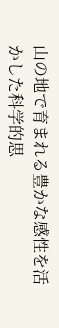山の地で育まれる豊かな感性を活かした科学的思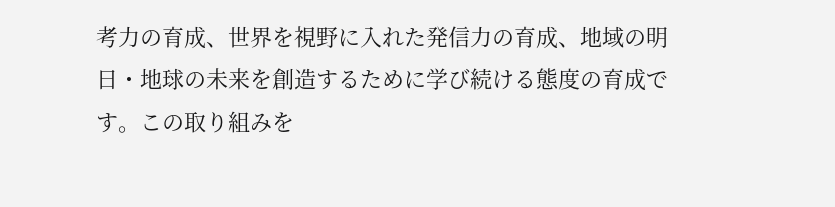考力の育成、世界を視野に入れた発信力の育成、地域の明日・地球の未来を創造するために学び続ける態度の育成です。この取り組みを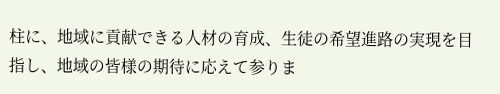柱に、地域に貢献できる人材の育成、生徒の希望進路の実現を目指し、地域の皆様の期待に応えて参りま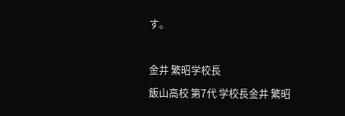す。

金井 繁昭学校長
飯山高校 第7代 学校長金井 繁昭